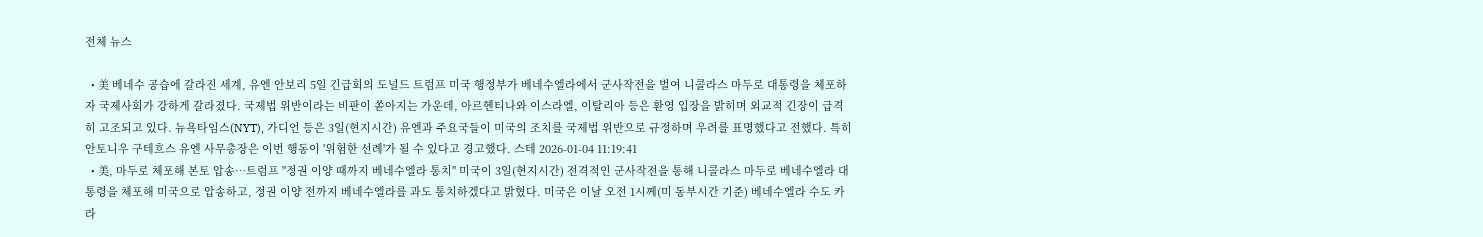전체 뉴스

  • 美 베네수 공습에 갈라진 세계, 유엔 안보리 5일 긴급회의 도널드 트럼프 미국 행정부가 베네수엘라에서 군사작전을 벌여 니콜라스 마두로 대통령을 체포하자 국제사회가 강하게 갈라졌다. 국제법 위반이라는 비판이 쏟아지는 가운데, 아르헨티나와 이스라엘, 이탈리아 등은 환영 입장을 밝히며 외교적 긴장이 급격히 고조되고 있다. 뉴욕타임스(NYT), 가디언 등은 3일(현지시간) 유엔과 주요국들이 미국의 조치를 국제법 위반으로 규정하며 우려를 표명했다고 전했다. 특히 안토니우 구테흐스 유엔 사무총장은 이번 행동이 '위험한 선례'가 될 수 있다고 경고했다. 스테 2026-01-04 11:19:41
  • 美, 마두로 체포해 본토 압송…트럼프 "정권 이양 때까지 베네수엘라 통치" 미국이 3일(현지시간) 전격적인 군사작전을 통해 니콜라스 마두로 베네수엘라 대통령을 체포해 미국으로 압송하고, 정권 이양 전까지 베네수엘라를 과도 통치하겠다고 밝혔다. 미국은 이날 오전 1시께(미 동부시간 기준) 베네수엘라 수도 카라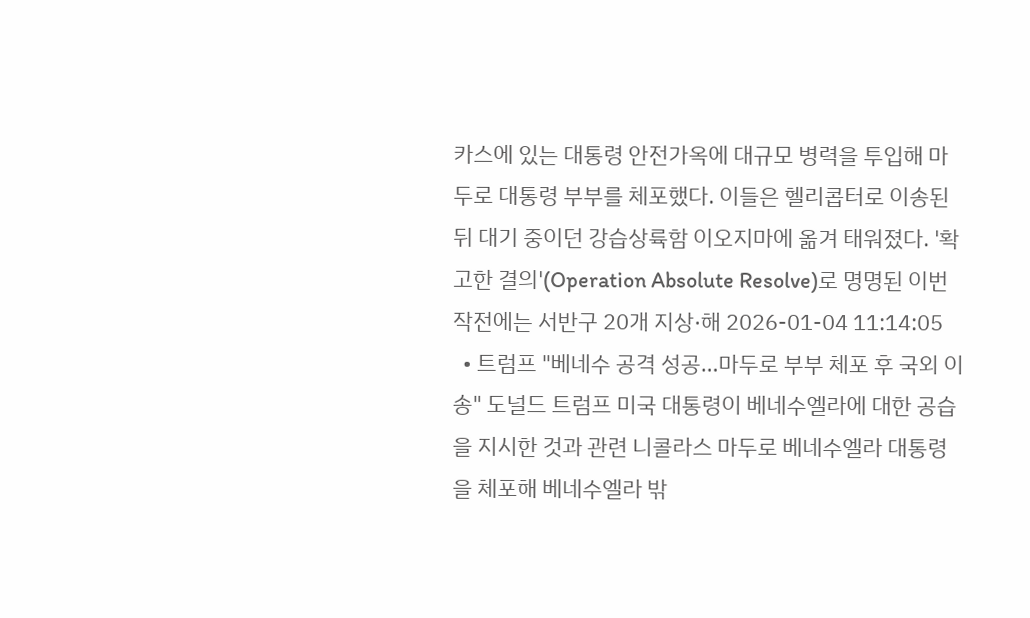카스에 있는 대통령 안전가옥에 대규모 병력을 투입해 마두로 대통령 부부를 체포했다. 이들은 헬리콥터로 이송된 뒤 대기 중이던 강습상륙함 이오지마에 옮겨 태워졌다. '확고한 결의'(Operation Absolute Resolve)로 명명된 이번 작전에는 서반구 20개 지상·해 2026-01-04 11:14:05
  • 트럼프 "베네수 공격 성공…마두로 부부 체포 후 국외 이송" 도널드 트럼프 미국 대통령이 베네수엘라에 대한 공습을 지시한 것과 관련 니콜라스 마두로 베네수엘라 대통령을 체포해 베네수엘라 밖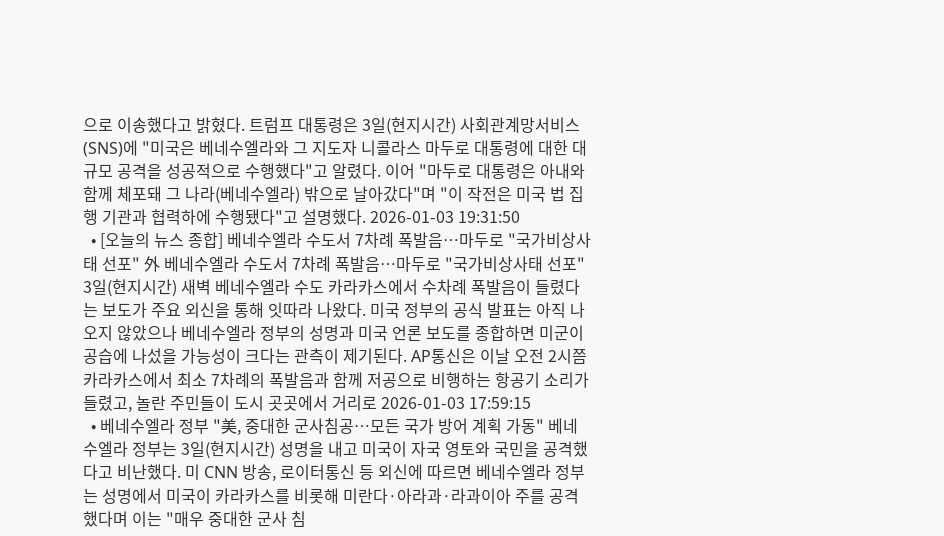으로 이송했다고 밝혔다. 트럼프 대통령은 3일(현지시간) 사회관계망서비스(SNS)에 "미국은 베네수엘라와 그 지도자 니콜라스 마두로 대통령에 대한 대규모 공격을 성공적으로 수행했다"고 알렸다. 이어 "마두로 대통령은 아내와 함께 체포돼 그 나라(베네수엘라) 밖으로 날아갔다"며 "이 작전은 미국 법 집행 기관과 협력하에 수행됐다"고 설명했다. 2026-01-03 19:31:50
  • [오늘의 뉴스 종합] 베네수엘라 수도서 7차례 폭발음…마두로 "국가비상사태 선포" 外 베네수엘라 수도서 7차례 폭발음…마두로 "국가비상사태 선포" 3일(현지시간) 새벽 베네수엘라 수도 카라카스에서 수차례 폭발음이 들렸다는 보도가 주요 외신을 통해 잇따라 나왔다. 미국 정부의 공식 발표는 아직 나오지 않았으나 베네수엘라 정부의 성명과 미국 언론 보도를 종합하면 미군이 공습에 나섰을 가능성이 크다는 관측이 제기된다. AP통신은 이날 오전 2시쯤 카라카스에서 최소 7차례의 폭발음과 함께 저공으로 비행하는 항공기 소리가 들렸고, 놀란 주민들이 도시 곳곳에서 거리로 2026-01-03 17:59:15
  • 베네수엘라 정부 "美, 중대한 군사침공…모든 국가 방어 계획 가동" 베네수엘라 정부는 3일(현지시간) 성명을 내고 미국이 자국 영토와 국민을 공격했다고 비난했다. 미 CNN 방송, 로이터통신 등 외신에 따르면 베네수엘라 정부는 성명에서 미국이 카라카스를 비롯해 미란다·아라과·라과이아 주를 공격했다며 이는 "매우 중대한 군사 침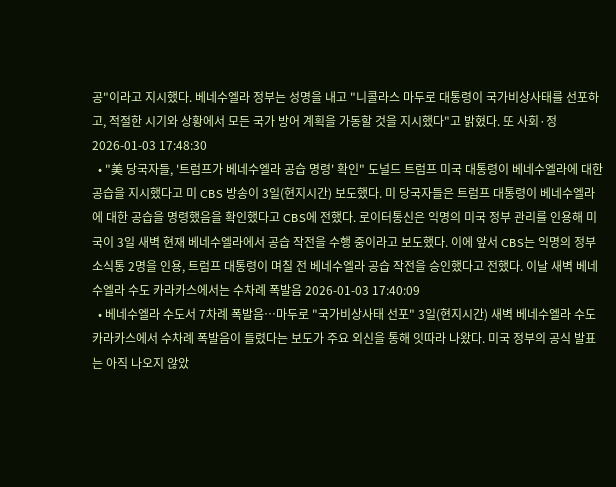공"이라고 지시했다. 베네수엘라 정부는 성명을 내고 "니콜라스 마두로 대통령이 국가비상사태를 선포하고, 적절한 시기와 상황에서 모든 국가 방어 계획을 가동할 것을 지시했다"고 밝혔다. 또 사회·정 2026-01-03 17:48:30
  • "美 당국자들, '트럼프가 베네수엘라 공습 명령' 확인" 도널드 트럼프 미국 대통령이 베네수엘라에 대한 공습을 지시했다고 미 CBS 방송이 3일(현지시간) 보도했다. 미 당국자들은 트럼프 대통령이 베네수엘라에 대한 공습을 명령했음을 확인했다고 CBS에 전했다. 로이터통신은 익명의 미국 정부 관리를 인용해 미국이 3일 새벽 현재 베네수엘라에서 공습 작전을 수행 중이라고 보도했다. 이에 앞서 CBS는 익명의 정부 소식통 2명을 인용, 트럼프 대통령이 며칠 전 베네수엘라 공습 작전을 승인했다고 전했다. 이날 새벽 베네수엘라 수도 카라카스에서는 수차례 폭발음 2026-01-03 17:40:09
  • 베네수엘라 수도서 7차례 폭발음…마두로 "국가비상사태 선포" 3일(현지시간) 새벽 베네수엘라 수도 카라카스에서 수차례 폭발음이 들렸다는 보도가 주요 외신을 통해 잇따라 나왔다. 미국 정부의 공식 발표는 아직 나오지 않았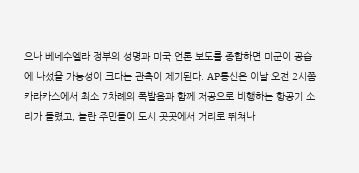으나 베네수엘라 정부의 성명과 미국 언론 보도를 종합하면 미군이 공습에 나섰을 가능성이 크다는 관측이 제기된다. AP통신은 이날 오전 2시쯤 카라카스에서 최소 7차례의 폭발음과 함께 저공으로 비행하는 항공기 소리가 들렸고, 놀란 주민들이 도시 곳곳에서 거리로 뛰쳐나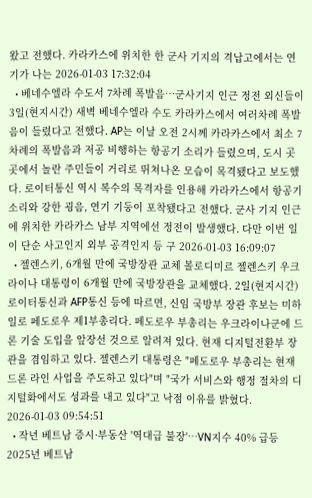왔고 전했다. 카라카스에 위치한 한 군사 기지의 격납고에서는 연기가 나는 2026-01-03 17:32:04
  • 베네수엘라 수도서 7차례 폭발음…군사기지 인근 정전 외신들이 3일(현지시간) 새벽 베네수엘라 수도 카라카스에서 여러차례 폭발음이 들렸다고 전했다. AP는 이날 오전 2시께 카라카스에서 최소 7차례의 폭발음과 저공 비행하는 항공기 소리가 들렸으며, 도시 곳곳에서 놀란 주민들이 거리로 뛰쳐나온 모습이 목격됐다고 보도했다. 로이터통신 역시 복수의 목격자를 인용해 카라카스에서 항공기 소리와 강한 굉음, 연기 기둥이 포착됐다고 전했다. 군사 기지 인근에 위치한 카라카스 남부 지역에선 정전이 발생했다. 다만 이번 일이 단순 사고인지 외부 공격인지 등 구 2026-01-03 16:09:07
  • 젤렌스키, 6개월 만에 국방장관 교체 볼로디미르 젤렌스키 우크라이나 대통령이 6개월 만에 국방장관을 교체했다. 2일(현지시간) 로이터통신과 AFP통신 등에 따르면, 신임 국방부 장관 후보는 미하일로 페도로우 제1부총리다. 페도로우 부총리는 우크라이나군에 드론 기술 도입을 앞장선 것으로 알려져 있다. 현재 디지털전환부 장관을 겸임하고 있다. 젤렌스키 대통령은 "페도로우 부총리는 현재 드론 라인 사업을 주도하고 있다"며 "국가 서비스와 행정 절차의 디지털화에서도 성과를 내고 있다"고 낙점 이유를 밝혔다. 2026-01-03 09:54:51
  • 작년 베트남 증시·부동산 '역대급 불장'…VN지수 40% 급등 2025년 베트남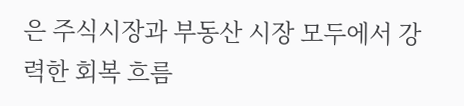은 주식시장과 부동산 시장 모두에서 강력한 회복 흐름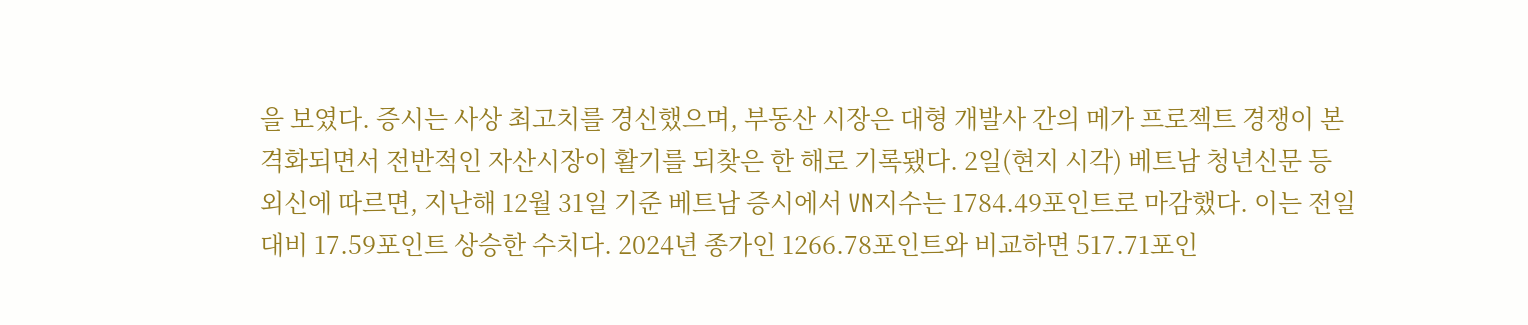을 보였다. 증시는 사상 최고치를 경신했으며, 부동산 시장은 대형 개발사 간의 메가 프로젝트 경쟁이 본격화되면서 전반적인 자산시장이 활기를 되찾은 한 해로 기록됐다. 2일(현지 시각) 베트남 청년신문 등 외신에 따르면, 지난해 12월 31일 기준 베트남 증시에서 VN지수는 1784.49포인트로 마감했다. 이는 전일 대비 17.59포인트 상승한 수치다. 2024년 종가인 1266.78포인트와 비교하면 517.71포인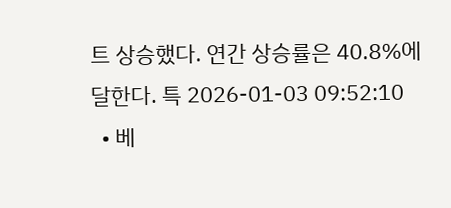트 상승했다. 연간 상승률은 40.8%에 달한다. 특 2026-01-03 09:52:10
  • 베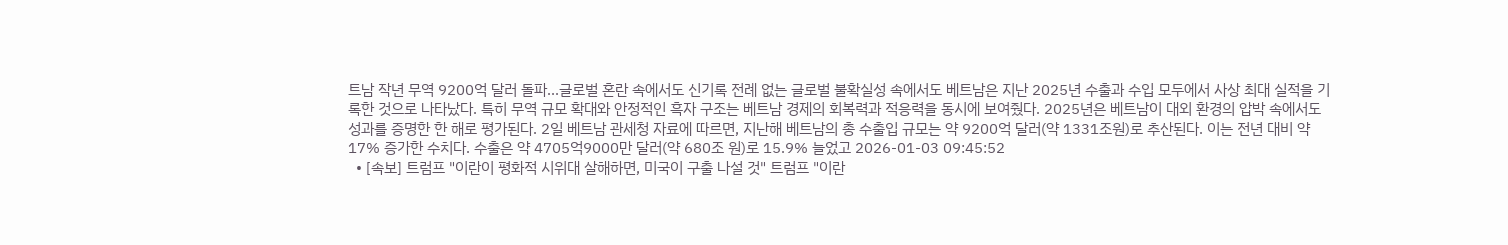트남 작년 무역 9200억 달러 돌파...글로벌 혼란 속에서도 신기록 전례 없는 글로벌 불확실성 속에서도 베트남은 지난 2025년 수출과 수입 모두에서 사상 최대 실적을 기록한 것으로 나타났다. 특히 무역 규모 확대와 안정적인 흑자 구조는 베트남 경제의 회복력과 적응력을 동시에 보여줬다. 2025년은 베트남이 대외 환경의 압박 속에서도 성과를 증명한 한 해로 평가된다. 2일 베트남 관세청 자료에 따르면, 지난해 베트남의 총 수출입 규모는 약 9200억 달러(약 1331조원)로 추산된다. 이는 전년 대비 약 17% 증가한 수치다. 수출은 약 4705억9000만 달러(약 680조 원)로 15.9% 늘었고 2026-01-03 09:45:52
  • [속보] 트럼프 "이란이 평화적 시위대 살해하면, 미국이 구출 나설 것" 트럼프 "이란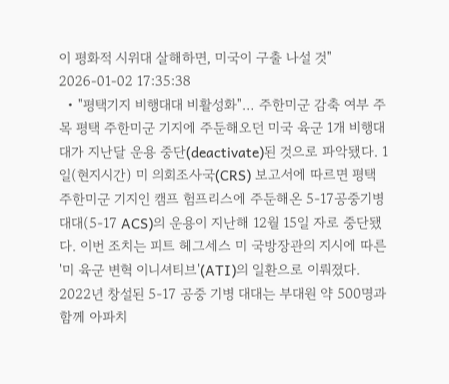이 평화적 시위대 살해하면, 미국이 구출 나설 것" 2026-01-02 17:35:38
  • "평택기지 비행대대 비활성화"… 주한미군 감축 여부 주목 평택 주한미군 기지에 주둔해오던 미국 육군 1개 비행대대가 지난달 운용 중단(deactivate)된 것으로 파악됐다. 1일(현지시간) 미 의회조사국(CRS) 보고서에 따르면 평택 주한미군 기지인 캠프 험프리스에 주둔해온 5-17공중기병대대(5-17 ACS)의 운용이 지난해 12월 15일 자로 중단됐다. 이번 조치는 피트 헤그세스 미 국방장관의 지시에 따른 '미 육군 변혁 이니셔티브'(ATI)의 일환으로 이뤄졌다. 2022년 창설된 5-17 공중 기병 대대는 부대원 약 500명과 함께 아파치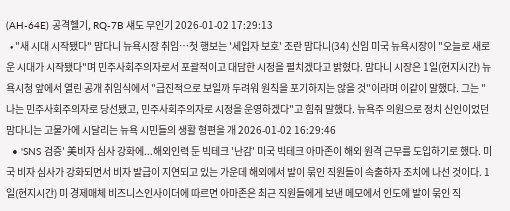(AH-64E) 공격헬기, RQ-7B 섀도 무인기 2026-01-02 17:29:13
  • "새 시대 시작됐다" 맘다니 뉴욕시장 취임…첫 행보는 '세입자 보호' 조란 맘다니(34) 신임 미국 뉴욕시장이 "오늘로 새로운 시대가 시작됐다"며 민주사회주의자로서 포괄적이고 대담한 시정을 펼치겠다고 밝혔다. 맘다니 시장은 1일(현지시간) 뉴욕시청 앞에서 열린 공개 취임식에서 "급진적으로 보일까 두려워 원칙을 포기하지는 않을 것"이라며 이같이 말했다. 그는 "나는 민주사회주의자로 당선됐고, 민주사회주의자로 시정을 운영하겠다"고 힘줘 말했다. 뉴욕주 의원으로 정치 신인이었던 맘다니는 고물가에 시달리는 뉴욕 시민들의 생활 형편을 개 2026-01-02 16:29:46
  • 'SNS 검증' 美비자 심사 강화에...해외인력 둔 빅테크 '난감' 미국 빅테크 아마존이 해외 원격 근무를 도입하기로 했다. 미국 비자 심사가 강화되면서 비자 발급이 지연되고 있는 가운데 해외에서 발이 묶인 직원들이 속출하자 조치에 나선 것이다. 1일(현지시간) 미 경제매체 비즈니스인사이더에 따르면 아마존은 최근 직원들에게 보낸 메모에서 인도에 발이 묶인 직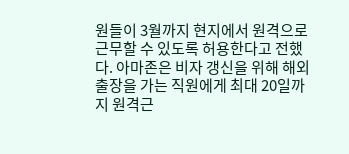원들이 3월까지 현지에서 원격으로 근무할 수 있도록 허용한다고 전했다. 아마존은 비자 갱신을 위해 해외 출장을 가는 직원에게 최대 20일까지 원격근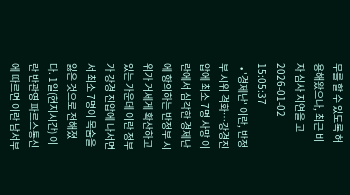무를 할 수 있도록 허용해왔으나, 최근 비자 심사 지연을 고 2026-01-02 15:05:37
  • '경제난' 이란, 반정부 시위 격화…강경진압에 최소 7명 사망 이란에서 심각한 경제난에 항의하는 반정부 시위가 거세게 확산하고 있는 가운데 이란 정부가 강경 진압에 나서면서 최소 7명이 목숨을 잃은 것으로 전해졌다. 1일(현지시간) 이란 반관영 파르스통신에 따르면 이란 남서부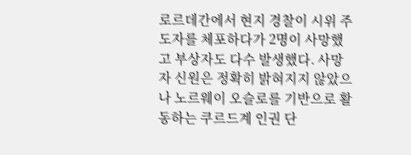로르데간에서 현지 경찰이 시위 주도자를 체포하다가 2명이 사망했고 부상자도 다수 발생했다. 사망자 신원은 정확히 밝혀지지 않았으나 노르웨이 오슬로를 기반으로 활동하는 쿠르드계 인권 단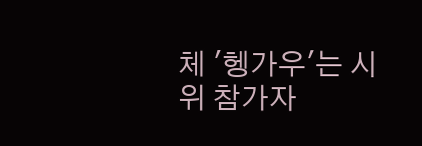체 '헹가우'는 시위 참가자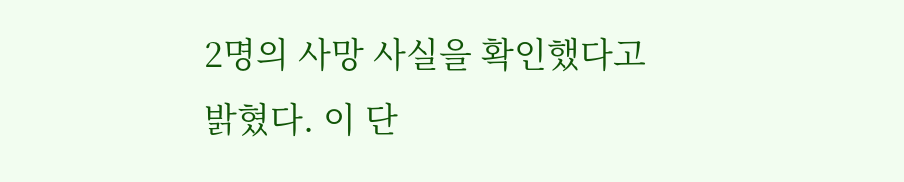2명의 사망 사실을 확인했다고 밝혔다. 이 단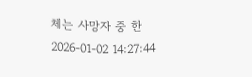체는 사망자 중 한 2026-01-02 14:27:44